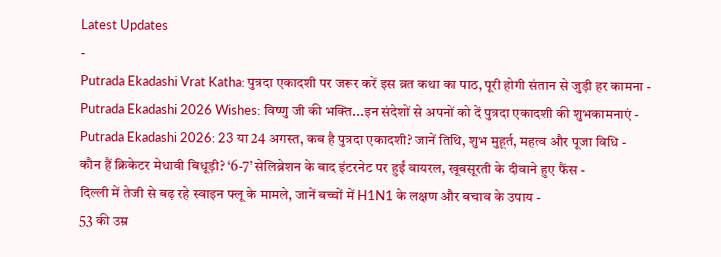Latest Updates
-
Putrada Ekadashi Vrat Katha: पुत्रदा एकादशी पर जरूर करें इस व्रत कथा का पाठ, पूरी होगी संतान से जुड़ी हर कामना -
Putrada Ekadashi 2026 Wishes: विष्णु जी की भक्ति...इन संदेशों से अपनों को दें पुत्रदा एकादशी की शुभकामनाएं -
Putrada Ekadashi 2026: 23 या 24 अगस्त, कब है पुत्रदा एकादशी? जानें तिथि, शुभ मुहूर्त, महत्व और पूजा विधि -
कौन हैं क्रिकेटर मेधावी बिधूड़ी? ‘6-7’ सेलिब्रेशन के बाद इंटरनेट पर हुईं वायरल, खूबसूरती के दीवाने हुए फैंस -
दिल्ली में तेजी से बढ़ रहे स्वाइन फ्लू के मामले, जानें बच्चों में H1N1 के लक्षण और बचाव के उपाय -
53 की उम्र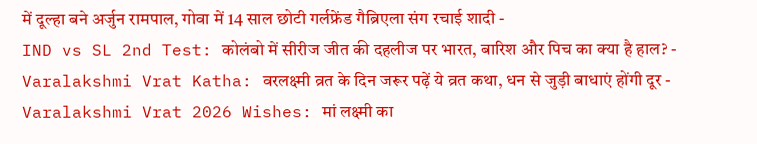में दूल्हा बने अर्जुन रामपाल, गोवा में 14 साल छोटी गर्लफ्रेंड गैब्रिएला संग रचाई शादी -
IND vs SL 2nd Test: कोलंबो में सीरीज जीत की दहलीज पर भारत, बारिश और पिच का क्या है हाल? -
Varalakshmi Vrat Katha: वरलक्ष्मी व्रत के दिन जरूर पढ़ें ये व्रत कथा, धन से जुड़ी बाधाएं होंगी दूर -
Varalakshmi Vrat 2026 Wishes: मां लक्ष्मी का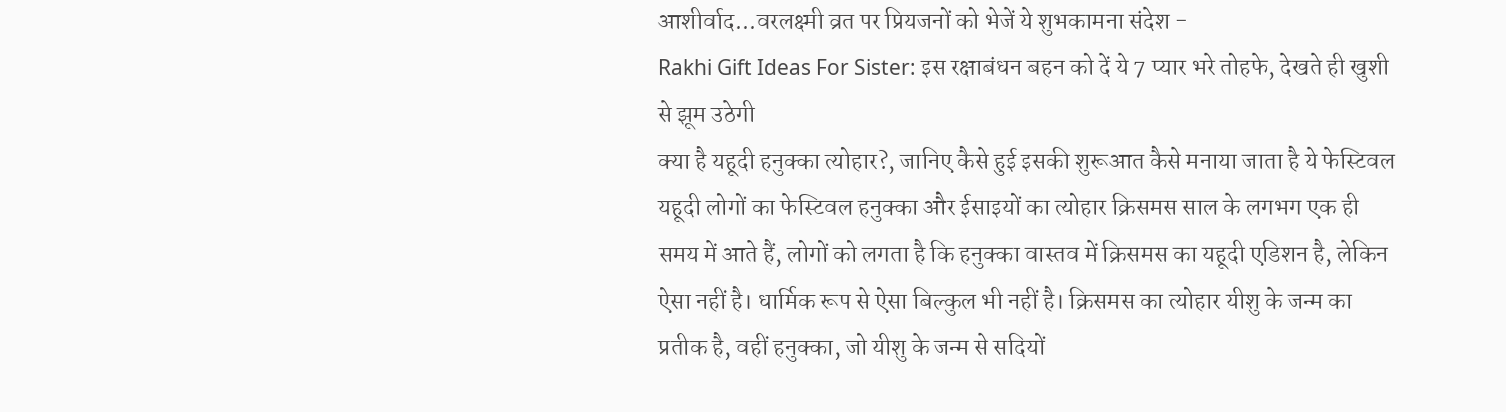आशीर्वाद...वरलक्ष्मी व्रत पर प्रियजनों को भेजें ये शुभकामना संदेश -
Rakhi Gift Ideas For Sister: इस रक्षाबंधन बहन को दें ये 7 प्यार भरे तोहफे, देखते ही खुशी से झूम उठेगी
क्या है यहूदी हनुक्का त्योहार?, जानिए कैसे हुई इसकी शुरूआत कैसे मनाया जाता है ये फेस्टिवल
यहूदी लोगों का फेस्टिवल हनुक्का और ईसाइयों का त्योहार क्रिसमस साल के लगभग एक ही समय में आते हैं, लोगों को लगता है कि हनुक्का वास्तव में क्रिसमस का यहूदी एडिशन है, लेकिन ऐसा नहीं है। धार्मिक रूप से ऐसा बिल्कुल भी नहीं है। क्रिसमस का त्योहार यीशु के जन्म का प्रतीक है, वहीं हनुक्का, जो यीशु के जन्म से सदियों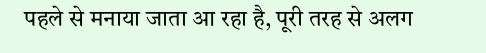पहले से मनाया जाता आ रहा है, पूरी तरह से अलग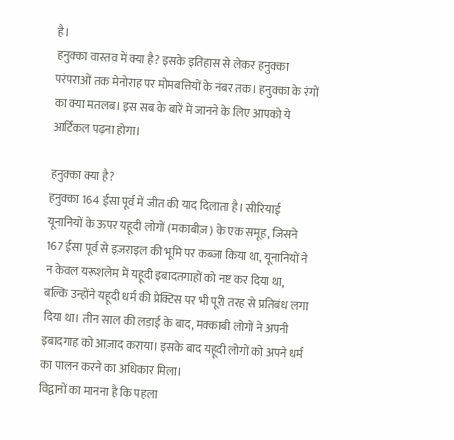है।
हनुक्का वास्तव में क्या है? इसके इतिहास से लेकर हनुक्का परंपराओं तक मेनोराह पर मोमबत्तियों के नंबर तक। हनुक्का के रंगों का क्या मतलब। इस सब के बारें में जानने के लिए आपको ये आर्टिकल पढ़ना होगा।

हनुक्का क्या है?
हनुक्का 164 ईसा पूर्व में जीत की याद दिलाता है। सीरियाई यूनानियों के ऊपर यहूदी लोगों (मकाबीज़) के एक समूह, जिसने 167 ईसा पूर्व से इज़राइल की भूमि पर कब्जा किया था, यूनानियों ने न केवल यरूशलेम में यहूदी इबादतगाहों को नष्ट कर दिया था, बल्कि उन्होंने यहूदी धर्म की प्रेक्टिस पर भी पूरी तरह से प्रतिबंध लगा दिया था। तीन साल की लड़ाई के बाद, मक्काबी लोगों ने अपनी इबादगाह को आज़ाद कराया। इसके बाद यहूदी लोगों को अपने धर्म का पालन करने का अधिकार मिला।
विद्वानों का मानना है कि पहला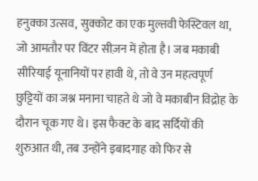हनुक्का उत्सव, सुक्कोट का एक मुल्तवी फेस्टिवल था, जो आमतौर पर विंटर सीज़न में होता है। जब मकाबी सीरियाई यूनानियों पर हावी थे, तो वे उन महत्वपूर्ण छुट्टियों का जश्न मनाना चाहते थे जो वे मकाबीन विद्रोह के दौरान चूक गए थे। इस फैक्ट के बाद सर्दियों की शुरुआत थी, तब उन्होंने इबादगाह को फिर से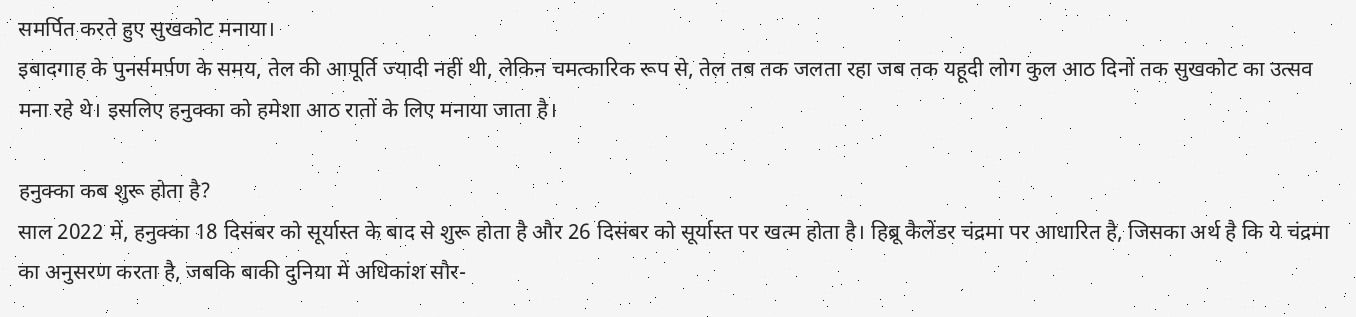समर्पित करते हुए सुखकोट मनाया।
इबादगाह के पुनर्समर्पण के समय, तेल की आपूर्ति ज्यादी नहीं थी, लेकिन चमत्कारिक रूप से, तेल तब तक जलता रहा जब तक यहूदी लोग कुल आठ दिनों तक सुखकोट का उत्सव मना रहे थे। इसलिए हनुक्का को हमेशा आठ रातों के लिए मनाया जाता है।

हनुक्का कब शुरू होता है?
साल 2022 में, हनुक्का 18 दिसंबर को सूर्यास्त के बाद से शुरू होता है और 26 दिसंबर को सूर्यास्त पर खत्म होता है। हिब्रू कैलेंडर चंद्रमा पर आधारित है, जिसका अर्थ है कि ये चंद्रमा का अनुसरण करता है, जबकि बाकी दुनिया में अधिकांश सौर-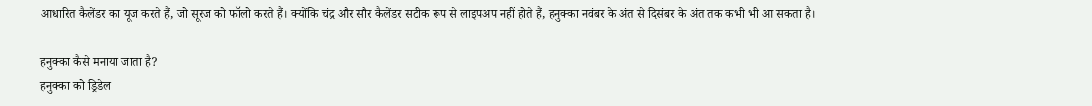आधारित कैलेंडर का यूज करते हैं, जो सूरज को फॉलो करते हैं। क्योंकि चंद्र और सौर कैलेंडर सटीक रूप से लाइपअप नहीं होते हैं, हनुक्का नवंबर के अंत से दिसंबर के अंत तक कभी भी आ सकता है।

हनुक्का कैसे मनाया जाता है?
हनुक्का को ड्रिडेल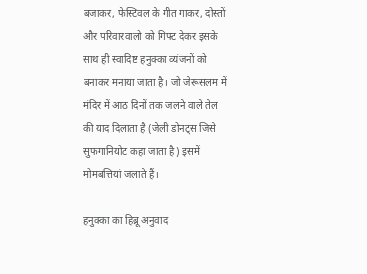बजाकर, फेस्टिवल के गीत गाकर, दोस्तों और परिवारवालो को गिफ्ट देकर इसके साथ ही स्वादिष्ट हनुक्का व्यंजनों को बनाकर मनाया जाता है। जो जेरूसलम में मंदिर में आठ दिनों तक जलने वाले तेल की याद दिलाता है (जेली डोनट्स जिसे सुफगानियोट कहा जाता है) इसमें मोमबत्तियां जलाते हैं।

हनुक्का का हिब्रू अनुवाद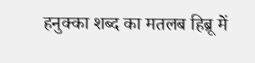हनुक्का शब्द का मतलब हिब्रू में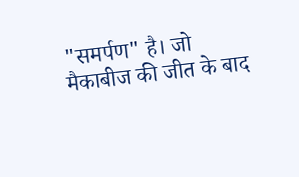"समर्पण" है। जो मैकाबीज की जीत के बाद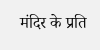मंदिर के प्रति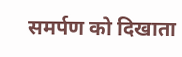समर्पण को दिखाता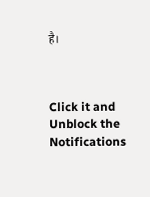है।



Click it and Unblock the Notifications